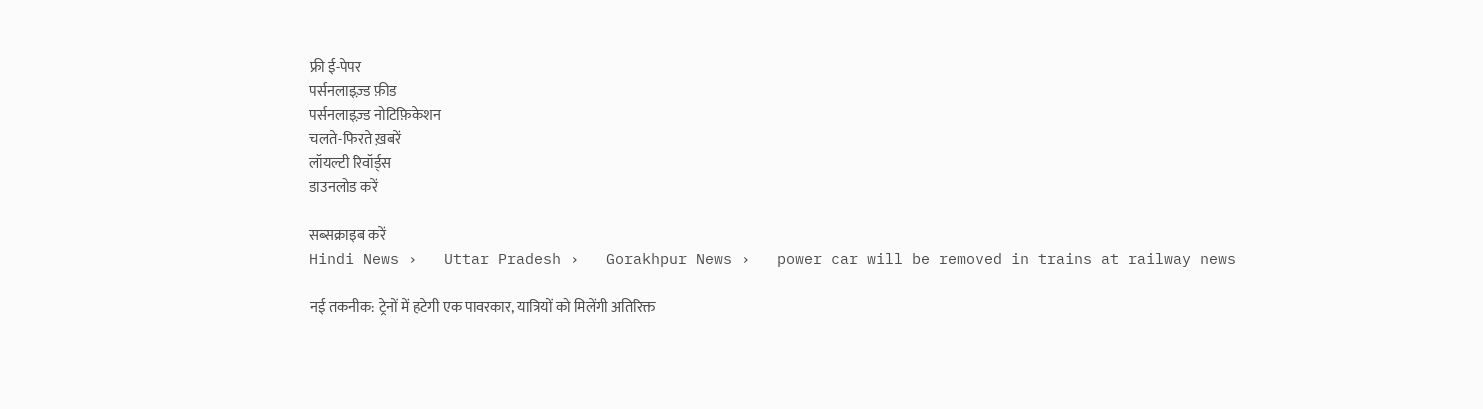फ्री ई-पेपर
पर्सनलाइज़्ड फ़ीड
पर्सनलाइज़्ड नोटिफ़िकेशन
चलते-फिरते ख़बरें
लॉयल्टी रिवॉर्ड्स
डाउनलोड करें

सब्सक्राइब करें
Hindi News ›   Uttar Pradesh ›   Gorakhpur News ›   power car will be removed in trains at railway news

नई तकनीक: ट्रेनों में हटेगी एक पावरकार, यात्रियों को मिलेंगी अतिरिक्त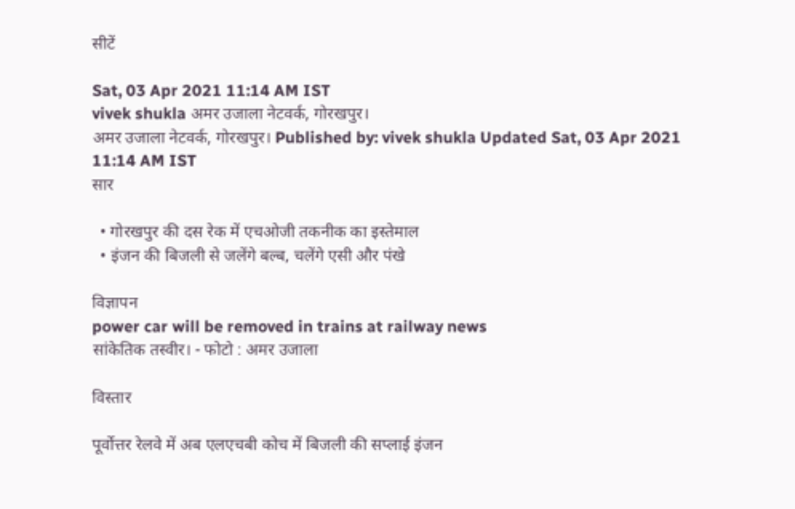सीटें

Sat, 03 Apr 2021 11:14 AM IST
vivek shukla अमर उजाला नेटवर्क, गोरखपुर।
अमर उजाला नेटवर्क, गोरखपुर। Published by: vivek shukla Updated Sat, 03 Apr 2021 11:14 AM IST
सार

  • गोरखपुर की दस रेक में एचओजी तकनीक का इस्तेमाल
  • इंजन की बिजली से जलेंगे बल्ब, चलेंगे एसी और पंखे

विज्ञापन
power car will be removed in trains at railway news
सांकेतिक तस्वीर। - फोटो : अमर उजाला

विस्तार

पूर्वोत्तर रेलवे में अब एलएचबी कोच में बिजली की सप्लाई इंजन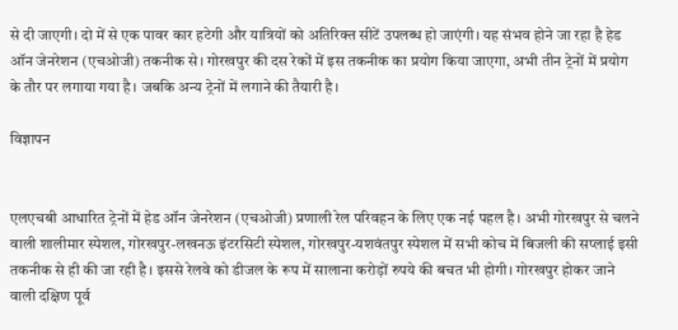से दी जाएगी। दो में से एक पावर कार हटेगी और यात्रियों को अतिरिक्त सीटें उपलब्ध हो जाएंगी। यह संभव होने जा रहा है हेड ऑन जेनरेशन (एचओजी) तकनीक से। गोरखपुर की दस रेकों में इस तकनीक का प्रयोग किया जाएगा, अभी तीन ट्रेनों में प्रयोग के तौर पर लगाया गया है। जबकि अन्य ट्रेनों में लगाने की तैयारी है।

विज्ञापन


एलएचबी आधारित ट्रेनों में हेड ऑन जेनरेशन (एचओजी) प्रणाली रेल परिवहन के लिए एक नई पहल है। अभी गोरखपुर से चलने वाली शालीमार स्पेशल, गोरखपुर-लखनऊ इंटरसिटी स्पेशल, गोरखपुर-यशवंतपुर स्पेशल में सभी कोच में बिजली की सप्लाई इसी तकनीक से ही की जा रही है। इससे रेलवे को डीजल के रूप में सालाना करोड़ों रुपये की बचत भी होगी। गोरखपुर होकर जाने वाली दक्षिण पूर्व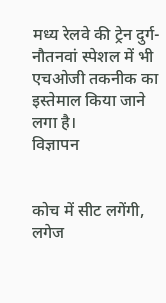मध्य रेलवे की ट्रेन दुर्ग-नौतनवां स्पेशल में भी एचओजी तकनीक का इस्तेमाल किया जाने लगा है।
विज्ञापन


कोच में सीट लगेंगी, लगेज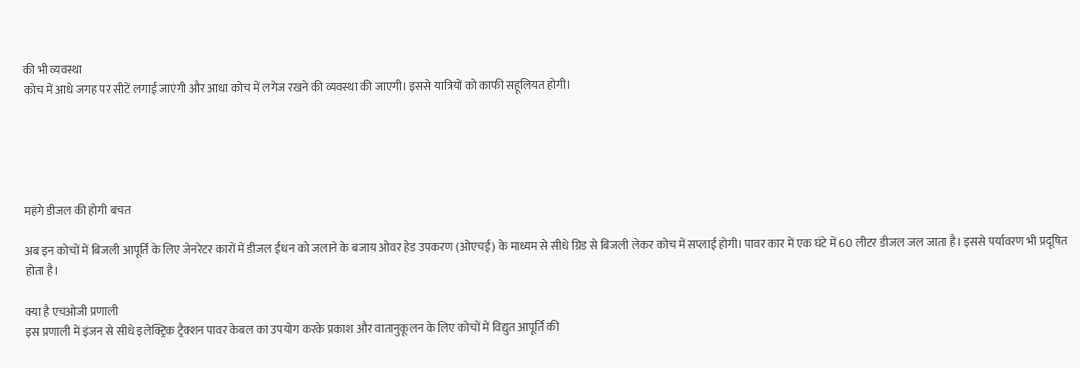की भी व्यवस्था
कोच में आधे जगह पर सीटें लगाई जाएंगी और आधा कोच में लगेज रखने की व्यवस्था की जाएगी। इससे यात्रियों को काफी सहूलियत होगी।





महंगे डीजल की होगी बचत

अब इन कोचों में बिजली आपूर्ति के लिए जेनरेटर कारों में डीजल ईंधन को जलाने के बजाय ओवर हेड उपकरण (ओएचई) के माध्यम से सीधे ग्रिड से बिजली लेकर कोच में सप्लाई होगी। पावर कार में एक घंटे में 60 लीटर डीजल जल जाता है। इससे पर्यावरण भी प्रदूषित होता है।

क्या है एचओजी प्रणाली
इस प्रणाली में इंजन से सीधे इलेक्ट्रिक ट्रैक्शन पावर केबल का उपयोग करके प्रकाश और वातानुकूलन के लिए कोचों में विद्युत आपूर्ति की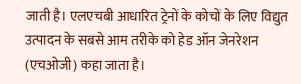जाती है। एलएचबी आधारित ट्रेनों के कोचों के लिए विद्युत उत्पादन के सबसे आम तरीके को हेड ऑन जेनरेशन (एचओजी) कहा जाता है।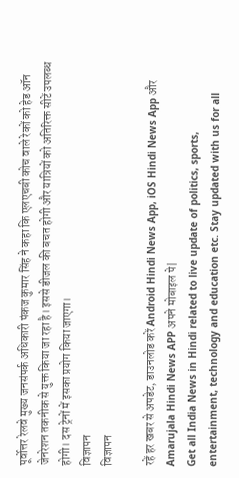पूर्वोत्तर रेलवे मुख्य जनसंपर्क अधिकारी पंकज कुमार सिंह ने कहा कि एलएचबी कोच वाले रेकों को हेड ऑन जेनरेशन तकनीक से युक्त किया जा रहा है। इससे डीजल की बचत होगी और यात्रियों को अतिरिक्त सीटें उपलब्ध होगी। दस ट्रेनों में इसका प्रयोग किया जाएगा।
विज्ञापन
विज्ञापन

रहें हर खबर से अपडेट, डाउनलोड करें Android Hindi News App, iOS Hindi News App और Amarujala Hindi News APP अपने मोबाइल पे|
Get all India News in Hindi related to live update of politics, sports, entertainment, technology and education etc. Stay updated with us for all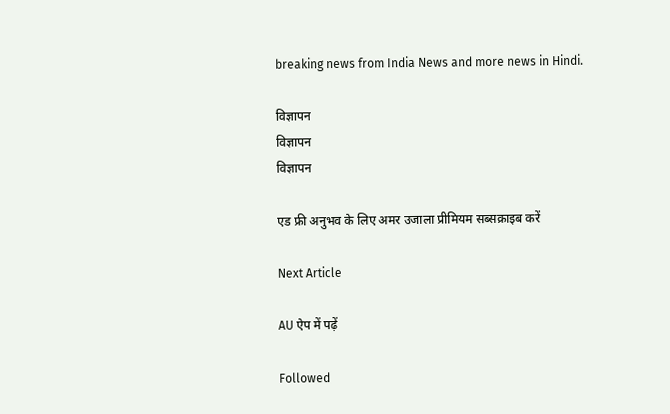breaking news from India News and more news in Hindi.

विज्ञापन
विज्ञापन
विज्ञापन

एड फ्री अनुभव के लिए अमर उजाला प्रीमियम सब्सक्राइब करें

Next Article

AU ऐप में पढ़ें

Followed